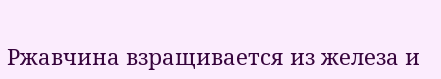Ржавчина взращивается из железа и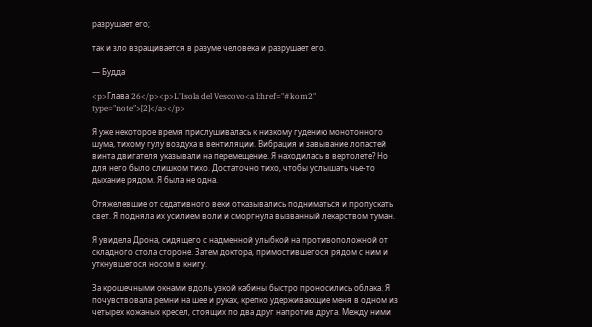разрушает его;

так и зло взращивается в разуме человека и разрушает его.

— Будда

<p>Глава 26</p><p>L'Isola del Vescovo<a l:href="#kom2" type="note">[2]</a></p>

Я уже некоторое время прислушивалась к низкому гудению монотонного шума, тихому гулу воздуха в вентиляции. Вибрация и завывание лопастей винта двигателя указывали на перемещение. Я находилась в вертолете? Но для него было слишком тихо. Достаточно тихо, чтобы услышать чье-то дыхание рядом. Я была не одна.

Отяжелевшие от седативного веки отказывались подниматься и пропускать свет. Я подняла их усилием воли и сморгнула вызванный лекарством туман.

Я увидела Дрона, сидящего с надменной улыбкой на противоположной от складного стола стороне. Затем доктора, примостившегося рядом с ним и уткнувшегося носом в книгу.

За крошечными окнами вдоль узкой кабины быстро проносились облака. Я почувствовала ремни на шее и руках, крепко удерживающие меня в одном из четырех кожаных кресел, стоящих по два друг напротив друга. Между ними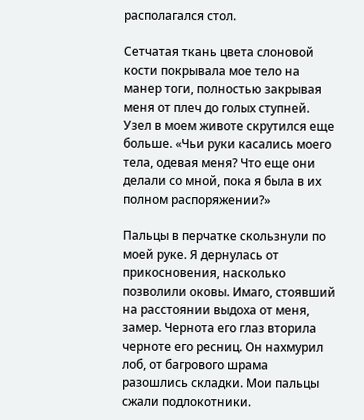располагался стол.

Сетчатая ткань цвета слоновой кости покрывала мое тело на манер тоги, полностью закрывая меня от плеч до голых ступней. Узел в моем животе скрутился еще больше. «Чьи руки касались моего тела, одевая меня? Что еще они делали со мной, пока я была в их полном распоряжении?»

Пальцы в перчатке скользнули по моей руке. Я дернулась от прикосновения, насколько позволили оковы. Имаго, стоявший на расстоянии выдоха от меня, замер. Чернота его глаз вторила черноте его ресниц. Он нахмурил лоб, от багрового шрама разошлись складки. Мои пальцы сжали подлокотники.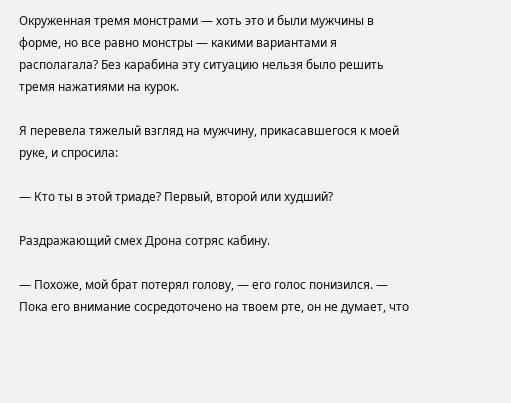Окруженная тремя монстрами — хоть это и были мужчины в форме, но все равно монстры — какими вариантами я располагала? Без карабина эту ситуацию нельзя было решить тремя нажатиями на курок.

Я перевела тяжелый взгляд на мужчину, прикасавшегося к моей руке, и спросила:

— Кто ты в этой триаде? Первый, второй или худший?

Раздражающий смех Дрона сотряс кабину.

— Похоже, мой брат потерял голову, — его голос понизился. — Пока его внимание сосредоточено на твоем рте, он не думает, что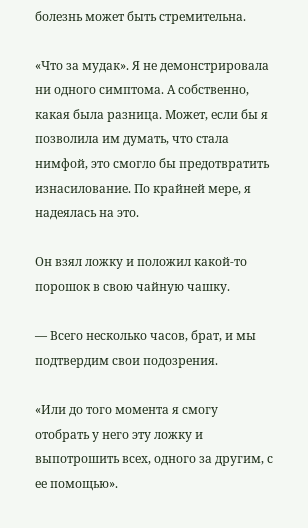болезнь может быть стремительна.

«Что за мудак». Я не демонстрировала ни одного симптома. А собственно, какая была разница. Может, если бы я позволила им думать, что стала нимфой, это смогло бы предотвратить изнасилование. По крайней мере, я надеялась на это.

Он взял ложку и положил какой-то порошок в свою чайную чашку.

— Всего несколько часов, брат, и мы подтвердим свои подозрения.

«Или до того момента я смогу отобрать у него эту ложку и выпотрошить всех, одного за другим, с ее помощью».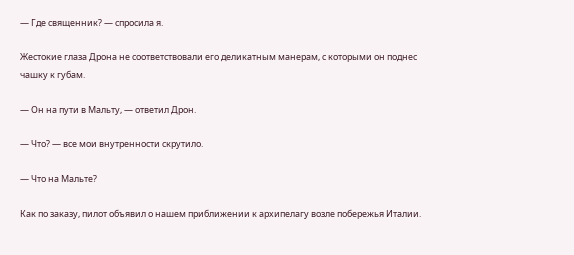— Где священник? — спросила я.

Жестокие глаза Дрона не соответствовали его деликатным манерам, с которыми он поднес чашку к губам.

— Он на пути в Мальту, — ответил Дрон.

— Что? — все мои внутренности скрутило.

— Что на Мальте?

Как по заказу, пилот объявил о нашем приближении к архипелагу возле побережья Италии.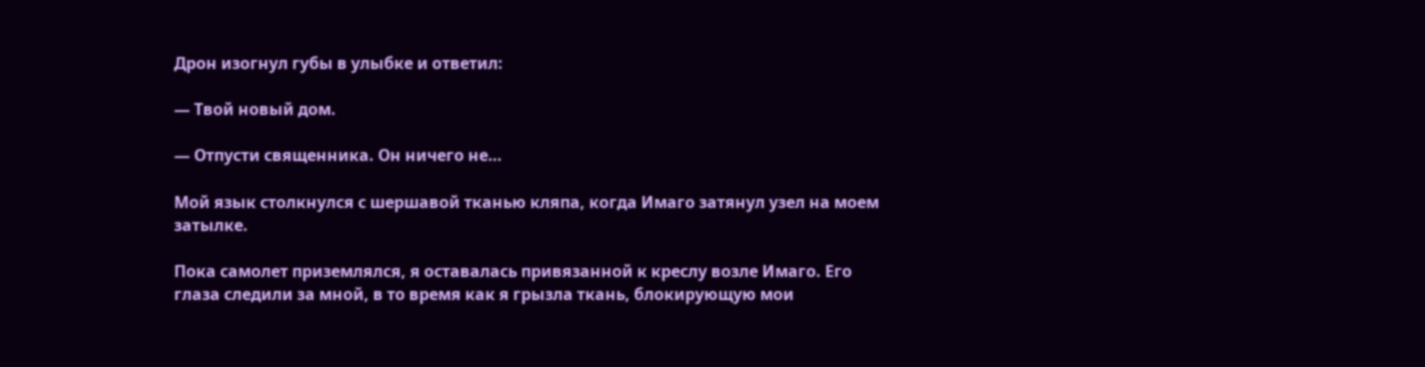Дрон изогнул губы в улыбке и ответил:

— Твой новый дом.

— Отпусти священника. Он ничего не…

Мой язык столкнулся с шершавой тканью кляпа, когда Имаго затянул узел на моем затылке.

Пока самолет приземлялся, я оставалась привязанной к креслу возле Имаго. Его глаза следили за мной, в то время как я грызла ткань, блокирующую мои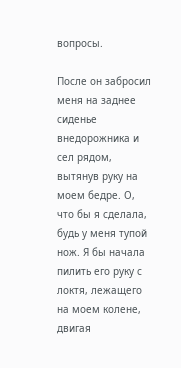вопросы.

После он забросил меня на заднее сиденье внедорожника и сел рядом, вытянув руку на моем бедре. О, что бы я сделала, будь у меня тупой нож. Я бы начала пилить его руку с локтя, лежащего на моем колене, двигая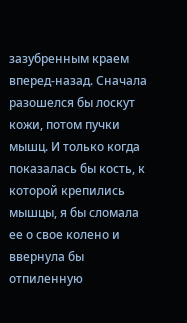зазубренным краем вперед-назад. Сначала разошелся бы лоскут кожи, потом пучки мышц. И только когда показалась бы кость, к которой крепились мышцы, я бы сломала ее о свое колено и ввернула бы отпиленную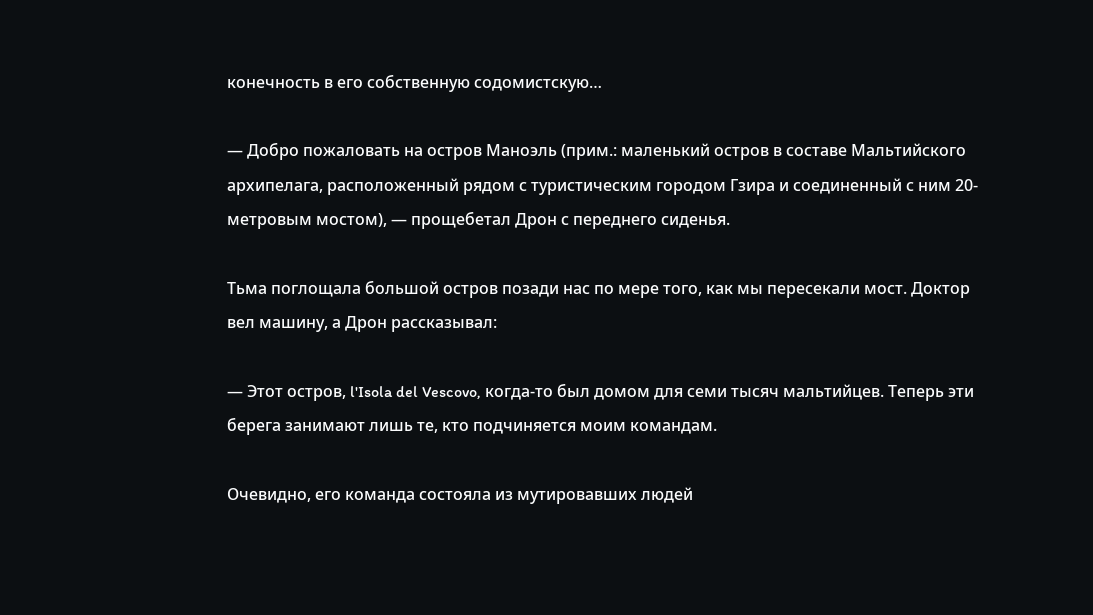конечность в его собственную содомистскую…

— Добро пожаловать на остров Маноэль (прим.: маленький остров в составе Мальтийского архипелага, расположенный рядом с туристическим городом Гзира и соединенный с ним 20-метровым мостом), — прощебетал Дрон с переднего сиденья.

Тьма поглощала большой остров позади нас по мере того, как мы пересекали мост. Доктор вел машину, а Дрон рассказывал:

— Этот остров, l'Isola del Vescovo, когда-то был домом для семи тысяч мальтийцев. Теперь эти берега занимают лишь те, кто подчиняется моим командам.

Очевидно, его команда состояла из мутировавших людей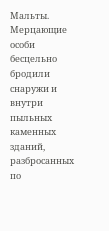Мальты. Мерцающие особи бесцельно бродили снаружи и внутри пыльных каменных зданий, разбросанных по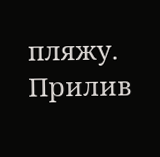пляжу. Прилив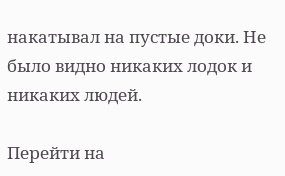накатывал на пустые доки. Не было видно никаких лодок и никаких людей.

Перейти на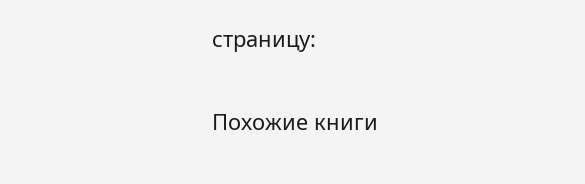страницу:

Похожие книги